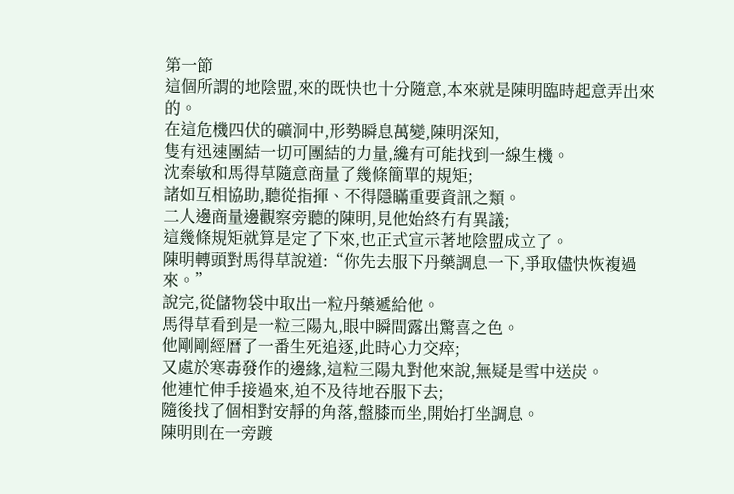第一節
這個所謂的地陰盟,來的既快也十分隨意,本來就是陳明臨時起意弄出來的。
在這危機四伏的礦洞中,形勢瞬息萬變,陳明深知,
隻有迅速團結一切可團結的力量,纔有可能找到一線生機。
沈秦敏和馬得草隨意商量了幾條簡單的規矩;
諸如互相協助,聽從指揮、不得隱瞞重要資訊之類。
二人邊商量邊觀察旁聽的陳明,見他始終冇有異議;
這幾條規矩就算是定了下來,也正式宣示著地陰盟成立了。
陳明轉頭對馬得草說道:“你先去服下丹藥調息一下,爭取儘快恢複過來。”
說完,從儲物袋中取出一粒丹藥遞給他。
馬得草看到是一粒三陽丸,眼中瞬間露出驚喜之色。
他剛剛經曆了一番生死追逐,此時心力交瘁;
又處於寒毒發作的邊緣,這粒三陽丸對他來說,無疑是雪中送炭。
他連忙伸手接過來,迫不及待地吞服下去;
隨後找了個相對安靜的角落,盤膝而坐,開始打坐調息。
陳明則在一旁踱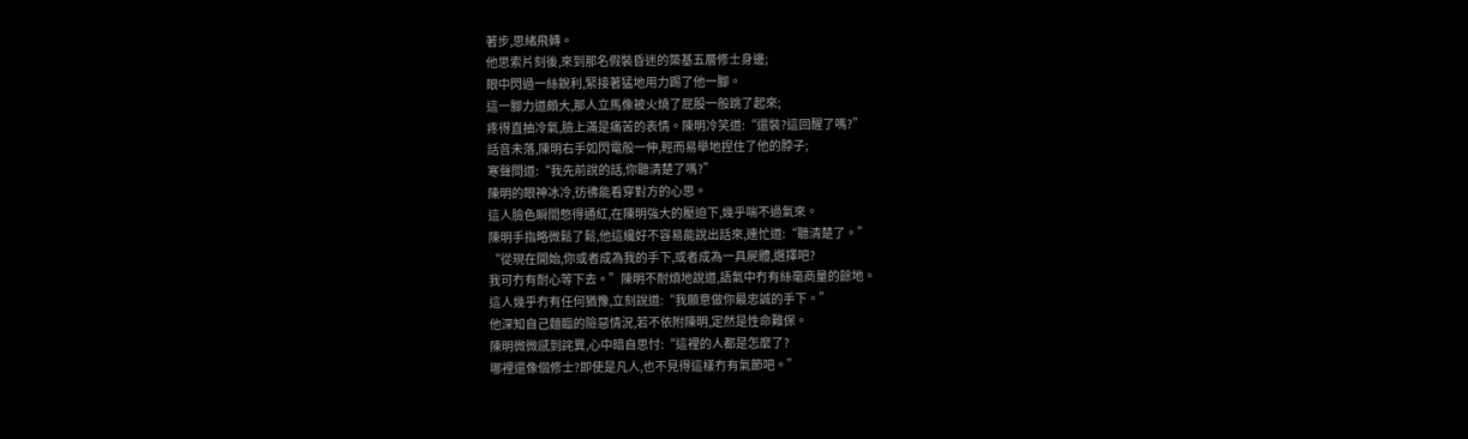著步,思緒飛轉。
他思索片刻後,來到那名假裝昏迷的築基五層修士身邊;
眼中閃過一絲銳利,緊接著猛地用力踢了他一腳。
這一腳力道頗大,那人立馬像被火燒了屁股一般跳了起來;
疼得直抽冷氣,臉上滿是痛苦的表情。陳明冷笑道:“還裝?這回醒了嗎?”
話音未落,陳明右手如閃電般一伸,輕而易舉地捏住了他的脖子;
寒聲問道:“我先前說的話,你聽清楚了嗎?”
陳明的眼神冰冷,彷彿能看穿對方的心思。
這人臉色瞬間憋得通紅,在陳明強大的壓迫下,幾乎喘不過氣來。
陳明手指略微鬆了鬆,他這纔好不容易能說出話來,連忙道:“聽清楚了。”
“從現在開始,你或者成為我的手下,或者成為一具屍體,選擇吧?
我可冇有耐心等下去。”陳明不耐煩地說道,語氣中冇有絲毫商量的餘地。
這人幾乎冇有任何猶豫,立刻說道:“我願意做你最忠誠的手下。”
他深知自己麵臨的險惡情況,若不依附陳明,定然是性命難保。
陳明微微感到詫異,心中暗自思忖:“這裡的人都是怎麼了?
哪裡還像個修士?即使是凡人,也不見得這樣冇有氣節吧。”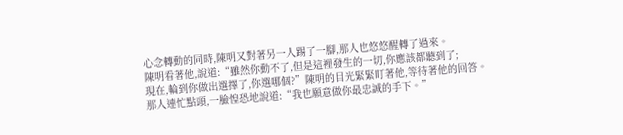心念轉動的同時,陳明又對著另一人踢了一腳,那人也悠悠醒轉了過來。
陳明看著他,說道:“雖然你動不了,但是這裡發生的一切,你應該都聽到了;
現在,輪到你做出選擇了,你選哪個?”陳明的目光緊緊盯著他,等待著他的回答。
那人連忙點頭,一臉惶恐地說道:“我也願意做你最忠誠的手下。”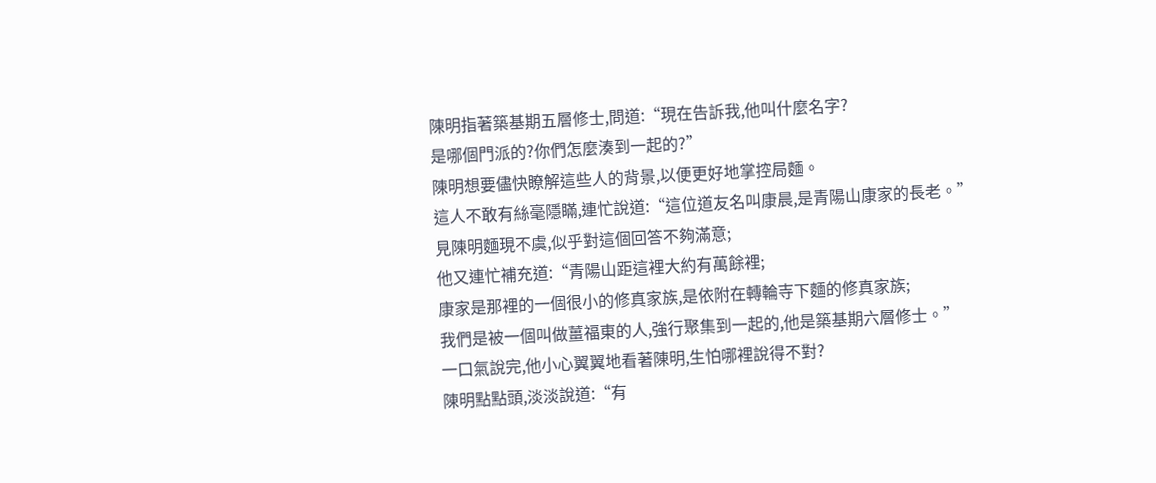陳明指著築基期五層修士,問道:“現在告訴我,他叫什麼名字?
是哪個門派的?你們怎麼湊到一起的?”
陳明想要儘快瞭解這些人的背景,以便更好地掌控局麵。
這人不敢有絲毫隱瞞,連忙說道:“這位道友名叫康晨,是青陽山康家的長老。”
見陳明麵現不虞,似乎對這個回答不夠滿意;
他又連忙補充道:“青陽山距這裡大約有萬餘裡;
康家是那裡的一個很小的修真家族,是依附在轉輪寺下麵的修真家族;
我們是被一個叫做薑福東的人,強行聚集到一起的,他是築基期六層修士。”
一口氣說完,他小心翼翼地看著陳明,生怕哪裡說得不對?
陳明點點頭,淡淡說道:“有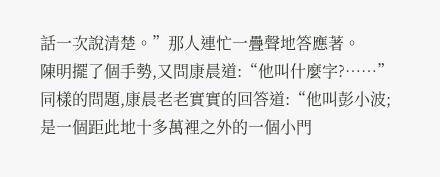話一次說清楚。”那人連忙一疊聲地答應著。
陳明擺了個手勢,又問康晨道:“他叫什麼字?……”
同樣的問題,康晨老老實實的回答道:“他叫彭小波;
是一個距此地十多萬裡之外的一個小門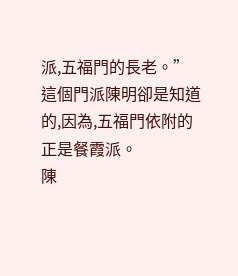派,五福門的長老。”
這個門派陳明卻是知道的,因為,五福門依附的正是餐霞派。
陳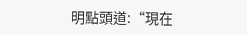明點頭道:“現在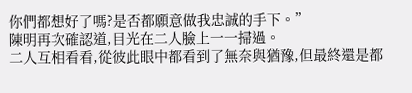你們都想好了嗎?是否都願意做我忠誠的手下。”
陳明再次確認道,目光在二人臉上一一掃過。
二人互相看看,從彼此眼中都看到了無奈與猶豫,但最終還是都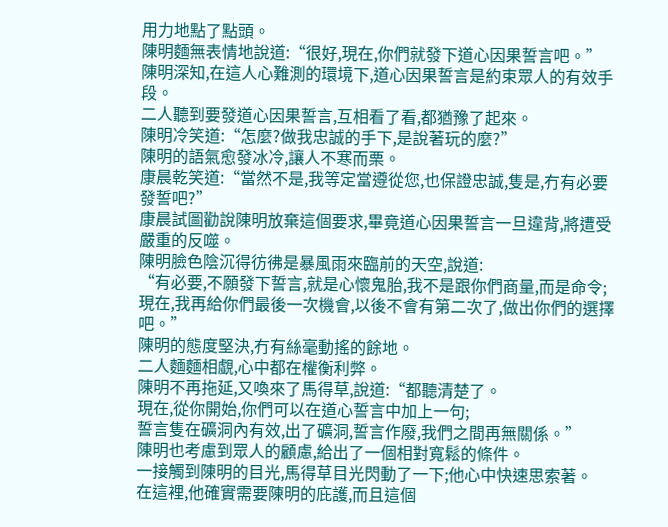用力地點了點頭。
陳明麵無表情地說道:“很好,現在,你們就發下道心因果誓言吧。”
陳明深知,在這人心難測的環境下,道心因果誓言是約束眾人的有效手段。
二人聽到要發道心因果誓言,互相看了看,都猶豫了起來。
陳明冷笑道:“怎麼?做我忠誠的手下,是說著玩的麼?”
陳明的語氣愈發冰冷,讓人不寒而栗。
康晨乾笑道:“當然不是,我等定當遵從您,也保證忠誠,隻是,冇有必要發誓吧?”
康晨試圖勸說陳明放棄這個要求,畢竟道心因果誓言一旦違背,將遭受嚴重的反噬。
陳明臉色陰沉得彷彿是暴風雨來臨前的天空,說道:
“有必要,不願發下誓言,就是心懷鬼胎,我不是跟你們商量,而是命令;
現在,我再給你們最後一次機會,以後不會有第二次了,做出你們的選擇吧。”
陳明的態度堅決,冇有絲毫動搖的餘地。
二人麵麵相覷,心中都在權衡利弊。
陳明不再拖延,又喚來了馬得草,說道:“都聽清楚了。
現在,從你開始,你們可以在道心誓言中加上一句;
誓言隻在礦洞內有效,出了礦洞,誓言作廢,我們之間再無關係。”
陳明也考慮到眾人的顧慮,給出了一個相對寬鬆的條件。
一接觸到陳明的目光,馬得草目光閃動了一下;他心中快速思索著。
在這裡,他確實需要陳明的庇護,而且這個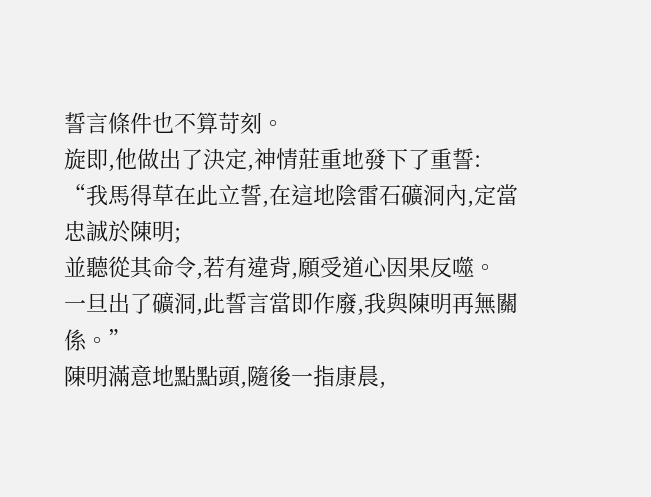誓言條件也不算苛刻。
旋即,他做出了決定,神情莊重地發下了重誓:
“我馬得草在此立誓,在這地陰雷石礦洞內,定當忠誠於陳明;
並聽從其命令,若有違背,願受道心因果反噬。
一旦出了礦洞,此誓言當即作廢,我與陳明再無關係。”
陳明滿意地點點頭,隨後一指康晨,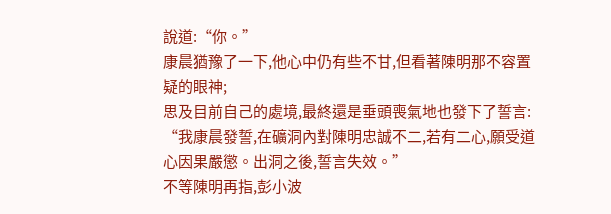說道:“你。”
康晨猶豫了一下,他心中仍有些不甘,但看著陳明那不容置疑的眼神;
思及目前自己的處境,最終還是垂頭喪氣地也發下了誓言:
“我康晨發誓,在礦洞內對陳明忠誠不二,若有二心,願受道心因果嚴懲。出洞之後,誓言失效。”
不等陳明再指,彭小波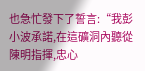也急忙發下了誓言:“我彭小波承諾,在這礦洞內聽從陳明指揮,忠心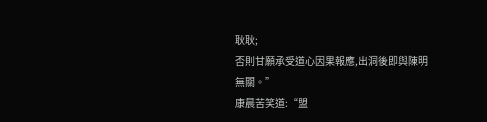耿耿;
否則甘願承受道心因果報應,出洞後即與陳明無關。”
康晨苦笑道:“盟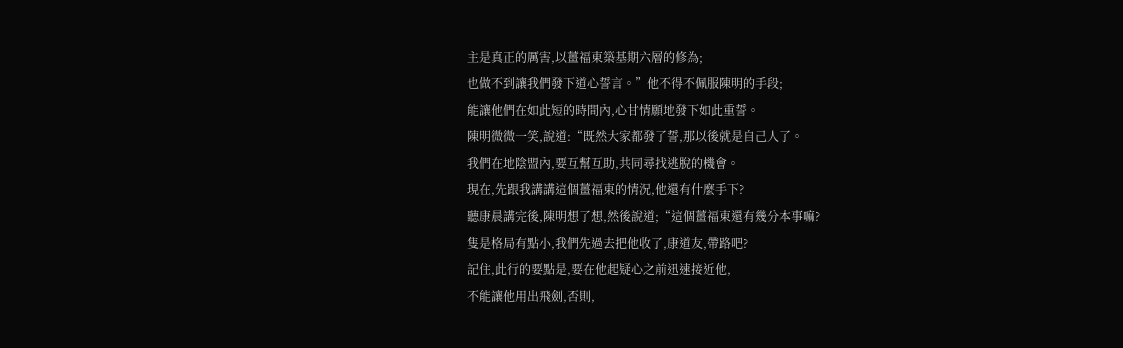主是真正的厲害,以薑福東築基期六層的修為;
也做不到讓我們發下道心誓言。”他不得不佩服陳明的手段;
能讓他們在如此短的時間內,心甘情願地發下如此重誓。
陳明微微一笑,說道:“既然大家都發了誓,那以後就是自己人了。
我們在地陰盟內,要互幫互助,共同尋找逃脫的機會。
現在,先跟我講講這個薑福東的情況,他還有什麼手下?
聽康晨講完後,陳明想了想,然後說道;“這個薑福東還有幾分本事嘛?
隻是格局有點小,我們先過去把他收了,康道友,帶路吧?
記住,此行的要點是,要在他起疑心之前迅速接近他,
不能讓他用出飛劍,否則,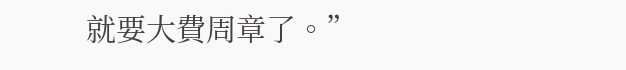就要大費周章了。”